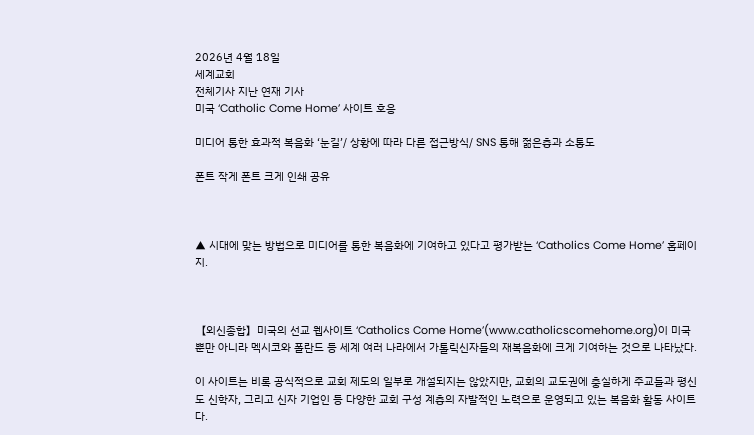2026년 4월 18일
세계교회
전체기사 지난 연재 기사
미국 ‘Catholic Come Home’ 사이트 호응

미디어 통한 효과적 복음화 ‘눈길’/ 상황에 따라 다른 접근방식/ SNS 통해 젊은층과 소통도

폰트 작게 폰트 크게 인쇄 공유



▲ 시대에 맞는 방법으로 미디어를 통한 복음화에 기여하고 있다고 평가받는 ‘Catholics Come Home’ 홈페이지.



【외신종합】미국의 선교 웹사이트 ‘Catholics Come Home’(www.catholicscomehome.org)이 미국뿐만 아니라 멕시코와 폴란드 등 세계 여러 나라에서 가톨릭신자들의 재복음화에 크게 기여하는 것으로 나타났다.

이 사이트는 비록 공식적으로 교회 제도의 일부로 개설되지는 않았지만, 교회의 교도권에 충실하게 주교들과 평신도 신학자, 그리고 신자 기업인 등 다양한 교회 구성 계층의 자발적인 노력으로 운영되고 있는 복음화 활동 사이트다.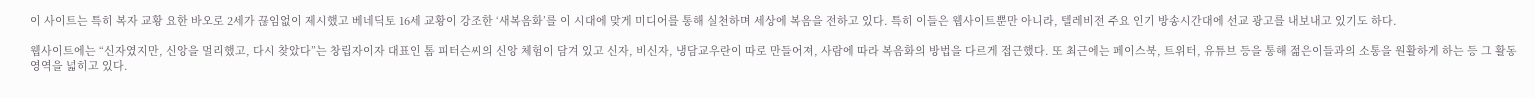이 사이트는 특히 복자 교황 요한 바오로 2세가 끊임없이 제시했고 베네딕토 16세 교황이 강조한 ‘새복음화’를 이 시대에 맞게 미디어를 통해 실천하며 세상에 복음을 전하고 있다. 특히 이들은 웹사이트뿐만 아니라, 텔레비전 주요 인기 방송시간대에 선교 광고를 내보내고 있기도 하다.

웹사이트에는 “신자였지만, 신앙을 멀리했고, 다시 찾았다”는 창립자이자 대표인 톰 피터슨씨의 신앙 체험이 담겨 있고 신자, 비신자, 냉담교우란이 따로 만들어져, 사람에 따라 복음화의 방법을 다르게 접근했다. 또 최근에는 페이스북, 트위터, 유튜브 등을 통해 젊은이들과의 소통을 원활하게 하는 등 그 활동 영역을 넓히고 있다.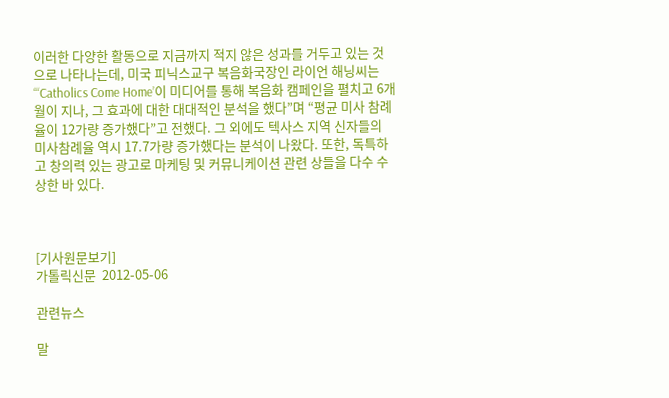이러한 다양한 활동으로 지금까지 적지 않은 성과를 거두고 있는 것으로 나타나는데, 미국 피닉스교구 복음화국장인 라이언 해닝씨는 “‘Catholics Come Home’이 미디어를 통해 복음화 캠페인을 펼치고 6개월이 지나, 그 효과에 대한 대대적인 분석을 했다”며 “평균 미사 참례율이 12가량 증가했다”고 전했다. 그 외에도 텍사스 지역 신자들의 미사참례율 역시 17.7가량 증가했다는 분석이 나왔다. 또한, 독특하고 창의력 있는 광고로 마케팅 및 커뮤니케이션 관련 상들을 다수 수상한 바 있다.



[기사원문보기]
가톨릭신문  2012-05-06

관련뉴스

말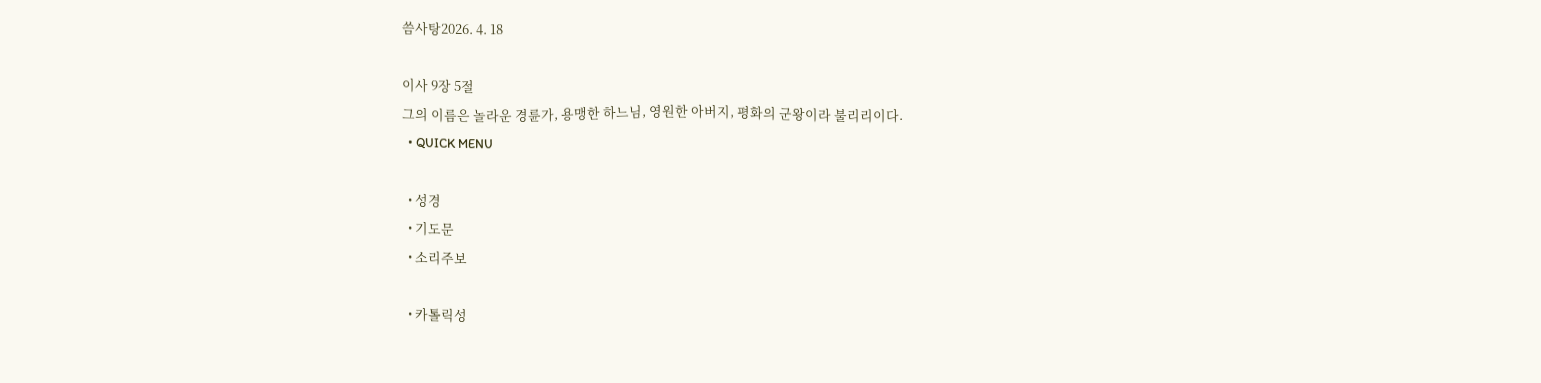씀사탕2026. 4. 18

이사 9장 5절
그의 이름은 놀라운 경륜가, 용맹한 하느님, 영원한 아버지, 평화의 군왕이라 불리리이다.
  • QUICK MENU

  • 성경
  • 기도문
  • 소리주보

  • 카톨릭성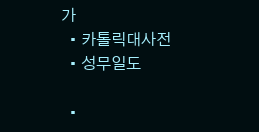가
  • 카톨릭대사전
  • 성무일도

  •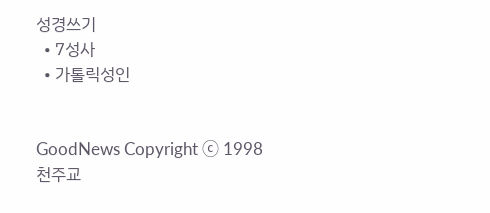성경쓰기
  • 7성사
  • 가톨릭성인


GoodNews Copyright ⓒ 1998
천주교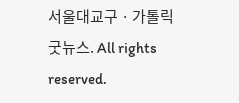서울대교구 · 가톨릭굿뉴스. All rights reserved.